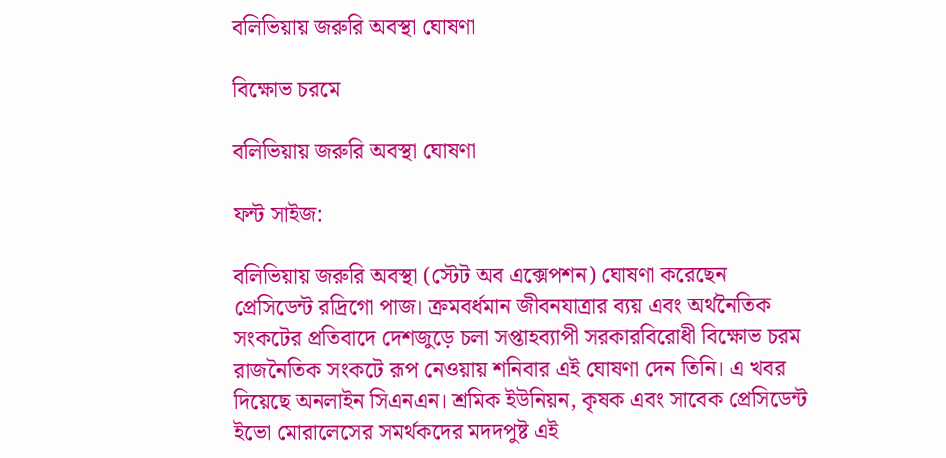বলিভিয়ায় জরুরি অবস্থা ঘোষণা

বিক্ষোভ চরমে

বলিভিয়ায় জরুরি অবস্থা ঘোষণা

ফন্ট সাইজ:

বলিভিয়ায় জরুরি অবস্থা (স্টেট অব এক্সেপশন) ঘোষণা করেছেন প্রেসিডেন্ট রদ্রিগো পাজ। ক্রমবর্ধমান জীবনযাত্রার ব্যয় এবং অর্থনৈতিক সংকটের প্রতিবাদে দেশজুড়ে চলা সপ্তাহব্যাপী সরকারবিরোধী বিক্ষোভ চরম রাজনৈতিক সংকটে রূপ নেওয়ায় শনিবার এই ঘোষণা দেন তিনি। এ খবর দিয়েছে অনলাইন সিএনএন। শ্রমিক ইউনিয়ন, কৃষক এবং সাবেক প্রেসিডেন্ট ইভো মোরালেসের সমর্থকদের মদদপুষ্ট এই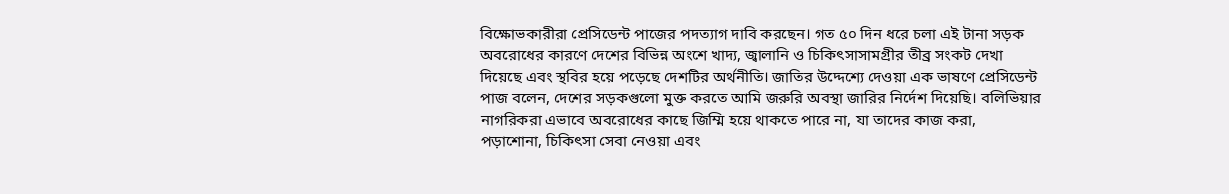বিক্ষোভকারীরা প্রেসিডেন্ট পাজের পদত্যাগ দাবি করছেন। গত ৫০ দিন ধরে চলা এই টানা সড়ক অবরোধের কারণে দেশের বিভিন্ন অংশে খাদ্য, জ্বালানি ও চিকিৎসাসামগ্রীর তীব্র সংকট দেখা দিয়েছে এবং স্থবির হয়ে পড়েছে দেশটির অর্থনীতি। জাতির উদ্দেশ্যে দেওয়া এক ভাষণে প্রেসিডেন্ট পাজ বলেন, দেশের সড়কগুলো মুক্ত করতে আমি জরুরি অবস্থা জারির নির্দেশ দিয়েছি। বলিভিয়ার নাগরিকরা এভাবে অবরোধের কাছে জিম্মি হয়ে থাকতে পারে না, যা তাদের কাজ করা, পড়াশোনা, চিকিৎসা সেবা নেওয়া এবং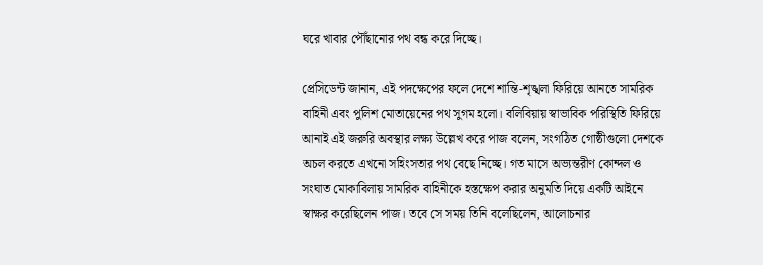ঘরে খাবার পৌঁছানোর পথ বন্ধ করে দিচ্ছে।

প্রেসিডেন্ট জানান, এই পদক্ষেপের ফলে দেশে শান্তি-শৃঙ্খলা ফিরিয়ে আনতে সামরিক বাহিনী এবং পুলিশ মোতায়েনের পথ সুগম হলো। বলিবিয়ায় স্বাভাবিক পরিস্থিতি ফিরিয়ে আনাই এই জরুরি অবস্থার লক্ষ্য উল্লেখ করে পাজ বলেন, সংগঠিত গোষ্ঠীগুলো দেশকে অচল করতে এখনো সহিংসতার পথ বেছে নিচ্ছে। গত মাসে অভ্যন্তরীণ কোন্দল ও সংঘাত মোকাবিলায় সামরিক বাহিনীকে হস্তক্ষেপ করার অনুমতি দিয়ে একটি আইনে স্বাক্ষর করেছিলেন পাজ। তবে সে সময় তিনি বলেছিলেন, আলোচনার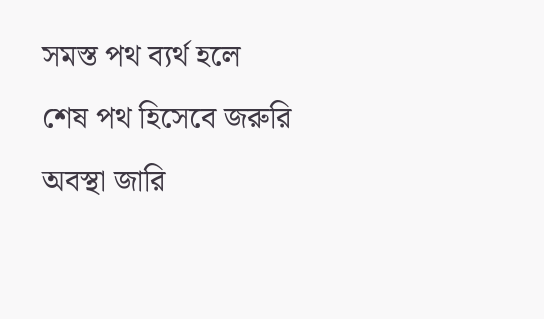সমস্ত পথ ব্যর্থ হলে শেষ পথ হিসেবে জরুরি অবস্থা জারি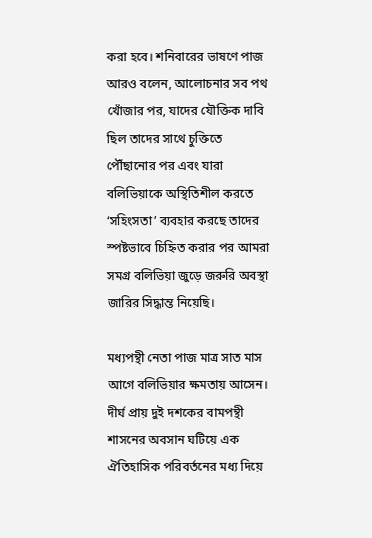করা হবে। শনিবারের ভাষণে পাজ আরও বলেন, আলোচনার সব পথ খোঁজার পর, যাদের যৌক্তিক দাবি ছিল তাদের সাথে চুক্তিতে পৌঁছানোর পর এবং যারা বলিভিয়াকে অস্থিতিশীল করতে ‘সহিংসতা’ ব্যবহার করছে তাদের স্পষ্টভাবে চিহ্নিত করার পর আমরা সমগ্র বলিভিয়া জুড়ে জরুরি অবস্থা জারির সিদ্ধান্ত নিয়েছি।

মধ্যপন্থী নেতা পাজ মাত্র সাত মাস আগে বলিভিয়ার ক্ষমতায় আসেন। দীর্ঘ প্রায় দুই দশকের বামপন্থী শাসনের অবসান ঘটিয়ে এক ঐতিহাসিক পরিবর্তনের মধ্য দিয়ে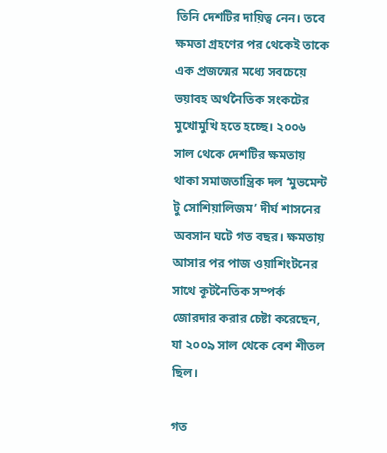তিনি দেশটির দায়িত্ব নেন। তবে ক্ষমতা গ্রহণের পর থেকেই তাকে এক প্রজন্মের মধ্যে সবচেয়ে ভয়াবহ অর্থনৈতিক সংকটের মুখোমুখি হতে হচ্ছে। ২০০৬ সাল থেকে দেশটির ক্ষমতায় থাকা সমাজতান্ত্রিক দল ‘মুভমেন্ট টু সোশিয়ালিজম’ দীর্ঘ শাসনের অবসান ঘটে গত বছর। ক্ষমতায় আসার পর পাজ ওয়াশিংটনের সাথে কূটনৈতিক সম্পর্ক জোরদার করার চেষ্টা করেছেন, যা ২০০৯ সাল থেকে বেশ শীতল ছিল।

গত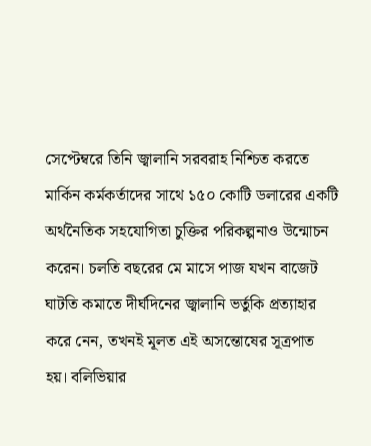সেপ্টেম্বরে তিনি জ্বালানি সরবরাহ নিশ্চিত করতে মার্কিন কর্মকর্তাদের সাথে ১৫০ কোটি ডলারের একটি অর্থনৈতিক সহযোগিতা চুক্তির পরিকল্পনাও উন্মোচন করেন। চলতি বছরের মে মাসে পাজ যখন বাজেট ঘাটতি কমাতে দীর্ঘদিনের জ্বালানি ভর্তুকি প্রত্যাহার করে নেন, তখনই মূলত এই অসন্তোষের সূত্রপাত হয়। বলিভিয়ার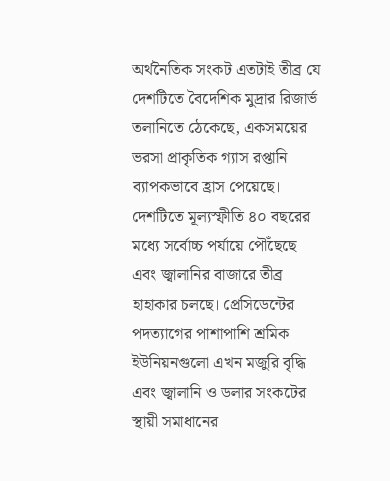অর্থনৈতিক সংকট এতটাই তীব্র যে দেশটিতে বৈদেশিক মুদ্রার রিজার্ভ তলানিতে ঠেকেছে, একসময়ের ভরসা প্রাকৃতিক গ্যাস রপ্তানি ব্যাপকভাবে হ্রাস পেয়েছে। দেশটিতে মূল্যস্ফীতি ৪০ বছরের মধ্যে সর্বোচ্চ পর্যায়ে পৌঁছেছে এবং জ্বালানির বাজারে তীব্র হাহাকার চলছে। প্রেসিডেন্টের পদত্যাগের পাশাপাশি শ্রমিক ইউনিয়নগুলো এখন মজুরি বৃদ্ধি এবং জ্বালানি ও ডলার সংকটের স্থায়ী সমাধানের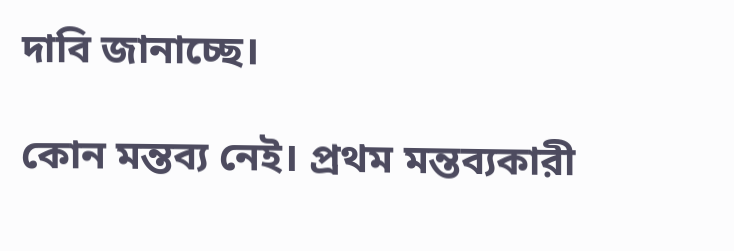দাবি জানাচ্ছে।

কোন মন্তব্য নেই। প্রথম মন্তব্যকারী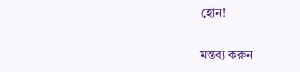হোন!

মন্তব্য করুন